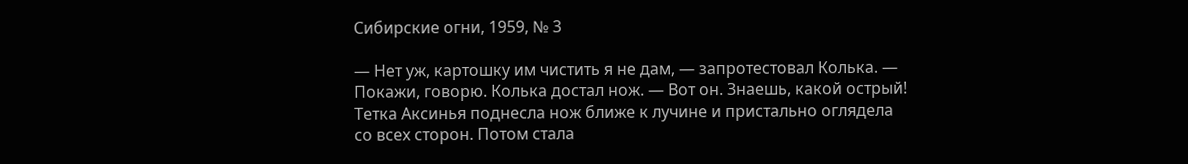Сибирские огни, 1959, № 3

— Нет уж, картошку им чистить я не дам, — запротестовал Колька. — Покажи, говорю. Колька достал нож. — Вот он. Знаешь, какой острый! Тетка Аксинья поднесла нож ближе к лучине и пристально оглядела со всех сторон. Потом стала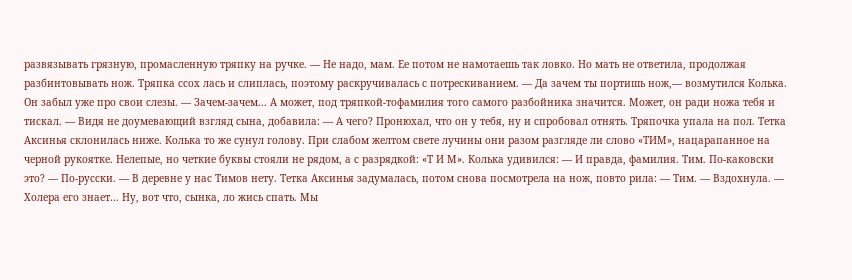развязывать грязную, промасленную тряпку на ручке. — Не надо, мам. Ее потом не намотаешь так ловко. Но мать не ответила, продолжая разбинтовывать нож. Тряпка ссох лась и слиплась, поэтому раскручивалась с потрескиванием. — Да зачем ты портишь нож,— возмутился Колька. Он забыл уже про свои слезы. — Зачем-зачем... А может, под тряпкой-тофамилия того самого разбойника значится. Может, он ради ножа тебя и тискал. — Видя не доумевающий взгляд сына, добавила: — А чего? Пронюхал, что он у тебя, ну и спробовал отнять. Тряпочка упала на пол. Тетка Аксинья склонилась ниже. Колька то же сунул голову. При слабом желтом свете лучины они разом разгляде ли слово «ТИМ», нацарапанное на черной рукоятке. Нелепые, но четкие буквы стояли не рядом, а с разрядкой: «Т И М». Колька удивился: — И правда, фамилия. Тим. По-каковски это? — По-русски. — В деревне у нас Тимов нету. Тетка Аксинья задумалась, потом снова посмотрела на нож, повто рила: — Тим. — Вздохнула. — Холера его знает... Ну, вот что, сынка, ло жись спать. Мы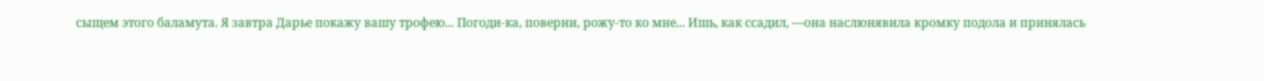сыщем этого баламута. Я завтра Дарье покажу вашу трофею... Погоди-ка, поверни, рожу-то ко мне... Ишь, как ссадил, —она наслюнявила кромку подола и принялась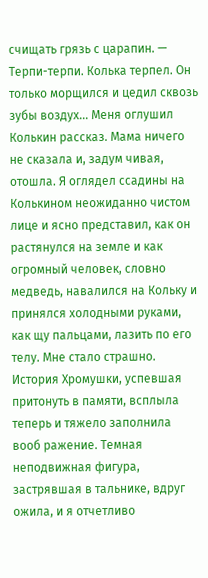счищать грязь с царапин. — Терпи-терпи. Колька терпел. Он только морщился и цедил сквозь зубы воздух... Меня оглушил Колькин рассказ. Мама ничего не сказала и, задум чивая, отошла. Я оглядел ссадины на Колькином неожиданно чистом лице и ясно представил, как он растянулся на земле и как огромный человек, словно медведь, навалился на Кольку и принялся холодными руками, как щу пальцами, лазить по его телу. Мне стало страшно. История Хромушки, успевшая притонуть в памяти, всплыла теперь и тяжело заполнила вооб ражение. Темная неподвижная фигура, застрявшая в тальнике, вдруг ожила, и я отчетливо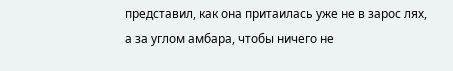представил, как она притаилась уже не в зарос лях, а за углом амбара, чтобы ничего не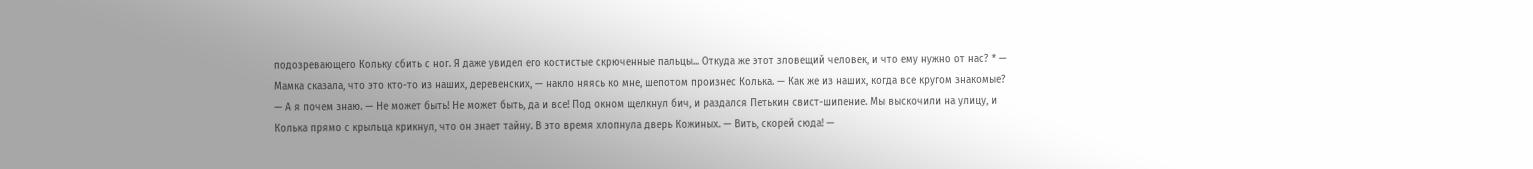подозревающего Кольку сбить с ног. Я даже увидел его костистые скрюченные пальцы... Откуда же этот зловещий человек, и что ему нужно от нас? * — Мамка сказала, что это кто-то из наших, деревенских, — накло няясь ко мне, шепотом произнес Колька. — Как же из наших, когда все кругом знакомые? — А я почем знаю. — Не может быть! Не может быть, да и все! Под окном щелкнул бич, и раздался Петькин свист-шипение. Мы выскочили на улицу, и Колька прямо с крыльца крикнул, что он знает тайну. В это время хлопнула дверь Кожиных. — Вить, скорей сюда! —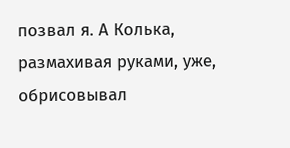позвал я. А Колька, размахивая руками, уже, обрисовывал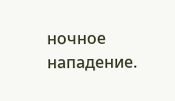ночное нападение.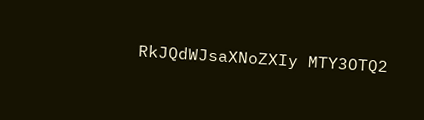RkJQdWJsaXNoZXIy MTY3OTQ2